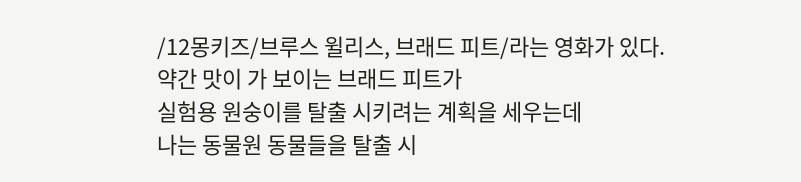/12몽키즈/브루스 윌리스, 브래드 피트/라는 영화가 있다.
약간 맛이 가 보이는 브래드 피트가
실험용 원숭이를 탈출 시키려는 계획을 세우는데
나는 동물원 동물들을 탈출 시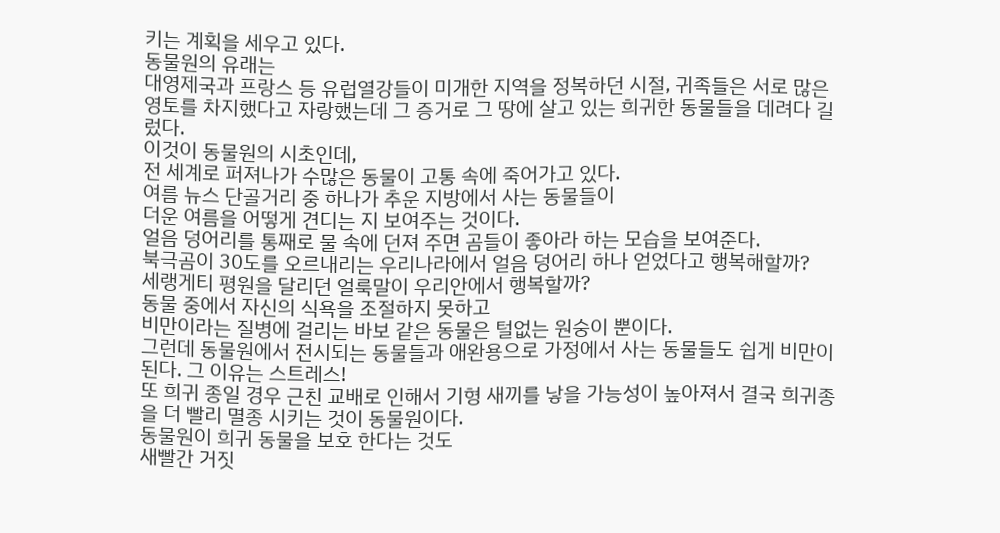키는 계획을 세우고 있다.
동물원의 유래는
대영제국과 프랑스 등 유럽열강들이 미개한 지역을 정복하던 시절, 귀족들은 서로 많은 영토를 차지했다고 자랑했는데 그 증거로 그 땅에 살고 있는 희귀한 동물들을 데려다 길렀다.
이것이 동물원의 시초인데,
전 세계로 퍼져나가 수많은 동물이 고통 속에 죽어가고 있다.
여름 뉴스 단골거리 중 하나가 추운 지방에서 사는 동물들이
더운 여름을 어떻게 견디는 지 보여주는 것이다.
얼음 덩어리를 통째로 물 속에 던져 주면 곰들이 좋아라 하는 모습을 보여준다.
북극곰이 30도를 오르내리는 우리나라에서 얼음 덩어리 하나 얻었다고 행복해할까?
세랭게티 평원을 달리던 얼룩말이 우리안에서 행복할까?
동물 중에서 자신의 식욕을 조절하지 못하고
비만이라는 질병에 걸리는 바보 같은 동물은 털없는 원숭이 뿐이다.
그런데 동물원에서 전시되는 동물들과 애완용으로 가정에서 사는 동물들도 쉽게 비만이 된다. 그 이유는 스트레스!
또 희귀 종일 경우 근친 교배로 인해서 기형 새끼를 낳을 가능성이 높아져서 결국 희귀종을 더 빨리 멸종 시키는 것이 동물원이다.
동물원이 희귀 동물을 보호 한다는 것도
새빨간 거짓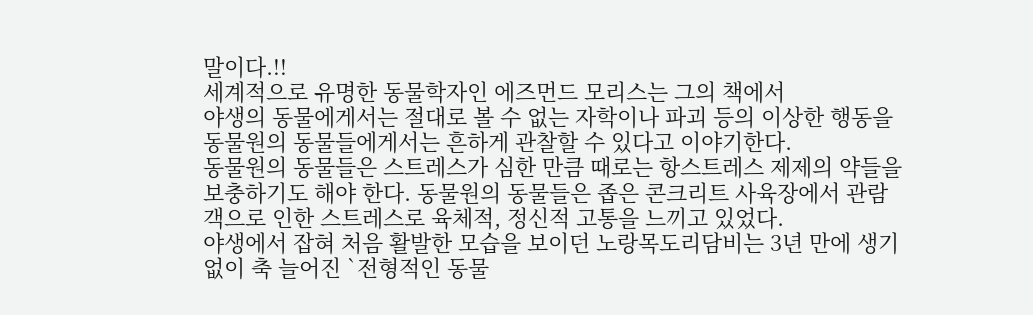말이다.!!
세계적으로 유명한 동물학자인 에즈먼드 모리스는 그의 책에서
야생의 동물에게서는 절대로 볼 수 없는 자학이나 파괴 등의 이상한 행동을 동물원의 동물들에게서는 흔하게 관찰할 수 있다고 이야기한다.
동물원의 동물들은 스트레스가 심한 만큼 때로는 항스트레스 제제의 약들을 보충하기도 해야 한다. 동물원의 동물들은 좁은 콘크리트 사육장에서 관람객으로 인한 스트레스로 육체적, 정신적 고통을 느끼고 있었다.
야생에서 잡혀 처음 활발한 모습을 보이던 노랑목도리담비는 3년 만에 생기 없이 축 늘어진 `전형적인 동물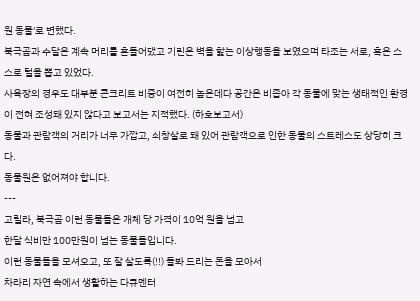원 동물'로 변했다.
북극곰과 수달은 계속 머리를 흔들어댔고 기린은 벽을 핥는 이상행동을 보였으며 타조는 서로, 혹은 스스로 털을 뽑고 있었다.
사육장의 경우도 대부분 콘크리트 비중이 여전히 높은데다 공간은 비좁아 각 동물에 맞는 생태적인 환경이 전혀 조성돼 있지 않다고 보고서는 지적했다. (하호보고서)
동물과 관람객의 거리가 너무 가깝고, 쇠창살로 돼 있어 관람객으로 인한 동물의 스트레스도 상당히 크다.
동물원은 없어져야 합니다.
---
고릴라, 북극곰 이런 동물들은 개체 당 가격이 10억 원을 넘고
한달 식비만 100만원이 넘는 동물들입니다.
이런 동물들을 모셔오고, 또 잘 살도록(!!) 돌봐 드리는 돈을 모아서
차라리 자연 속에서 생활하는 다큐멘터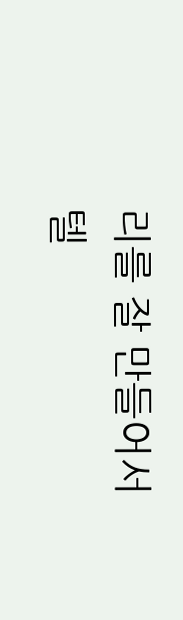리를 잘 만들어서
텔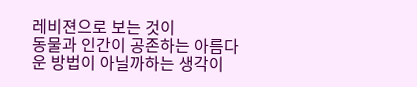레비젼으로 보는 것이
동물과 인간이 공존하는 아름다운 방법이 아닐까하는 생각이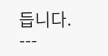듭니다.
---